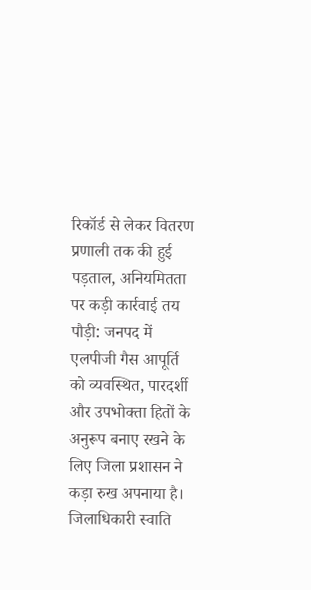रिकॉर्ड से लेकर वितरण प्रणाली तक की हुई पड़ताल, अनियमितता पर कड़ी कार्रवाई तय
पौड़ी: जनपद में एलपीजी गैस आपूर्ति को व्यवस्थित, पारदर्शी और उपभोक्ता हितों के अनुरूप बनाए रखने के लिए जिला प्रशासन ने कड़ा रुख अपनाया है। जिलाधिकारी स्वाति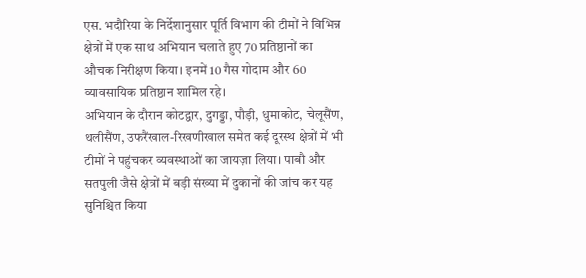एस. भदौरिया के निर्देशानुसार पूर्ति विभाग की टीमों ने विभिन्न क्षेत्रों में एक साथ अभियान चलाते हुए 70 प्रतिष्ठानों का औचक निरीक्षण किया। इनमें 10 गैस गोदाम और 60 व्यावसायिक प्रतिष्ठान शामिल रहे।
अभियान के दौरान कोटद्वार, दुगड्डा, पौड़ी, धुमाकोट, चेलूसैंण, थलीसैंण, उफरैंखाल-रिखणीखाल समेत कई दूरस्थ क्षेत्रों में भी टीमों ने पहुंचकर व्यवस्थाओं का जायज़ा लिया। पाबौ और सतपुली जैसे क्षेत्रों में बड़ी संख्या में दुकानों की जांच कर यह सुनिश्चित किया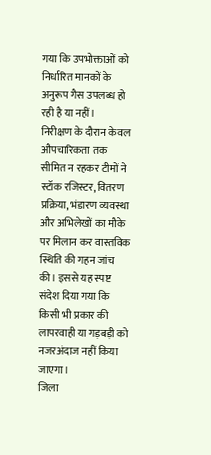गया कि उपभोक्ताओं को निर्धारित मानकों के अनुरूप गैस उपलब्ध हो रही है या नहीं।
निरीक्षण के दौरान केवल औपचारिकता तक सीमित न रहकर टीमों ने स्टॉक रजिस्टर, वितरण प्रक्रिया, भंडारण व्यवस्था और अभिलेखों का मौके पर मिलान कर वास्तविक स्थिति की गहन जांच की। इससे यह स्पष्ट संदेश दिया गया कि किसी भी प्रकार की लापरवाही या गड़बड़ी को नजरअंदाज नहीं किया जाएगा।
जिला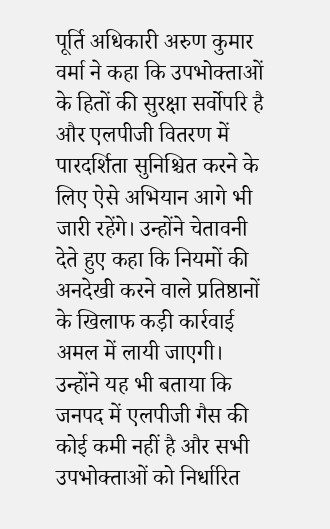पूर्ति अधिकारी अरुण कुमार वर्मा ने कहा कि उपभोक्ताओं के हितों की सुरक्षा सर्वोपरि है और एलपीजी वितरण में पारदर्शिता सुनिश्चित करने के लिए ऐसे अभियान आगे भी जारी रहेंगे। उन्होंने चेतावनी देते हुए कहा कि नियमों की अनदेखी करने वाले प्रतिष्ठानों के खिलाफ कड़ी कार्रवाई अमल में लायी जाएगी। उन्होंने यह भी बताया कि जनपद में एलपीजी गैस की कोई कमी नहीं है और सभी उपभोक्ताओं को निर्धारित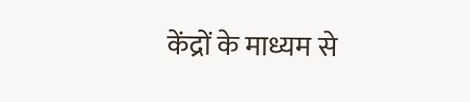केंद्रों के माध्यम से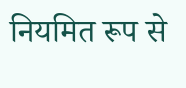नियमित रूप से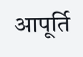आपूर्ति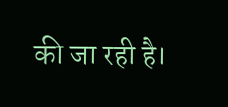की जा रही है।